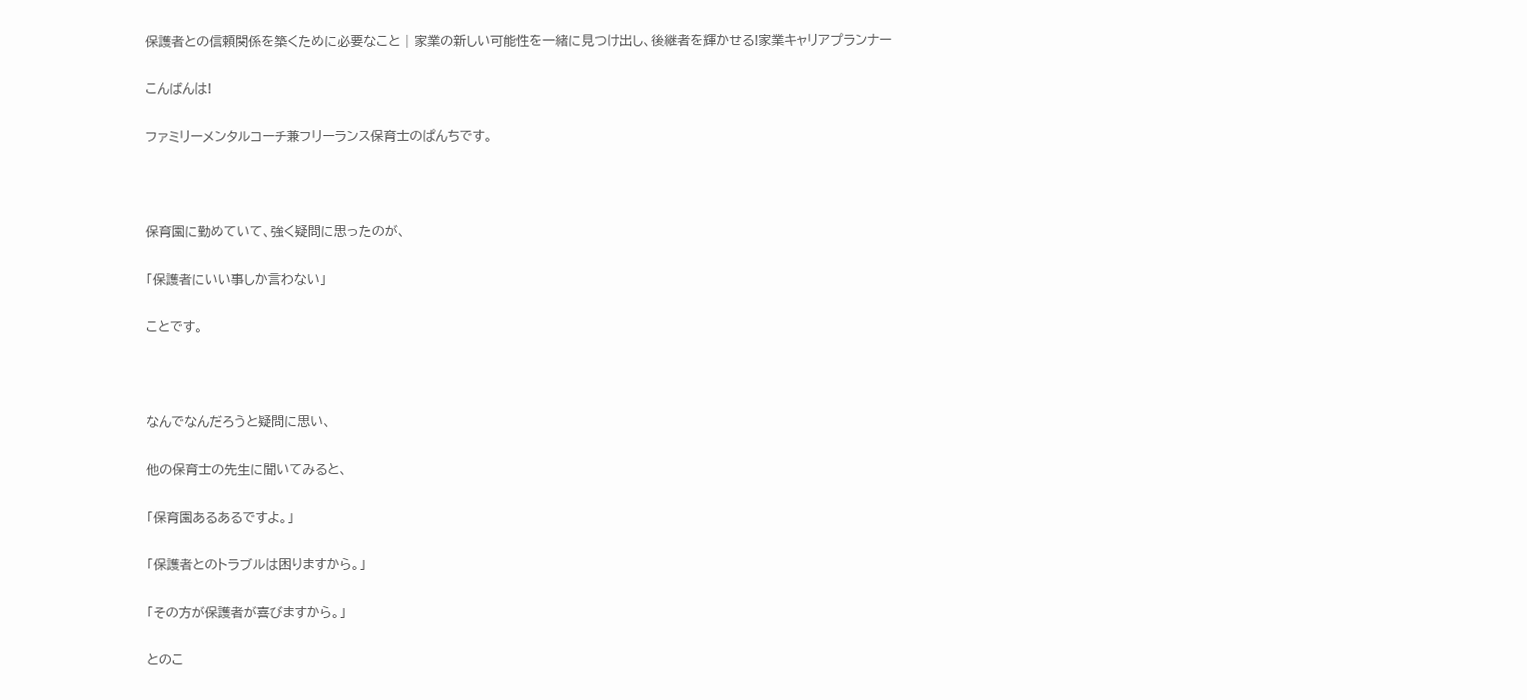保護者との信頼関係を築くために必要なこと | 家業の新しい可能性を一緒に見つけ出し、後継者を輝かせる!家業キャリアプランナー

こんばんは!

ファミリーメンタルコーチ兼フリーランス保育士のぱんちです。



保育園に勤めていて、強く疑問に思ったのが、

「保護者にいい事しか言わない」

ことです。



なんでなんだろうと疑問に思い、

他の保育士の先生に聞いてみると、

「保育園あるあるですよ。」

「保護者とのトラブルは困りますから。」

「その方が保護者が喜びますから。」

とのこ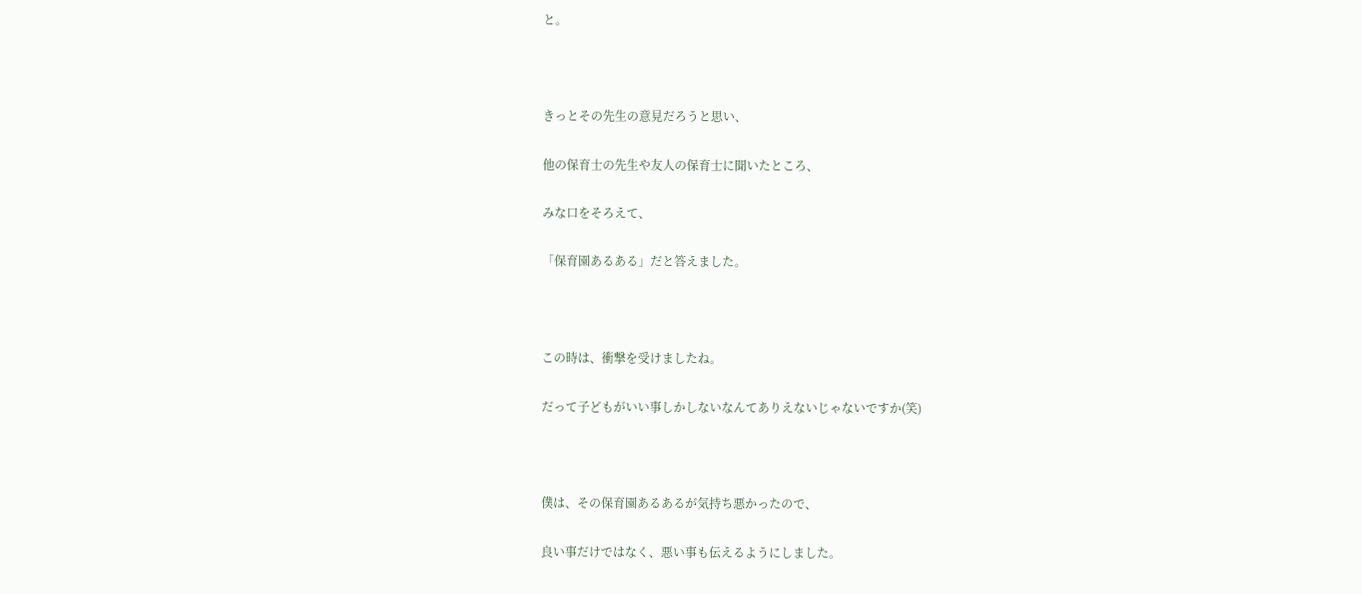と。



きっとその先生の意見だろうと思い、

他の保育士の先生や友人の保育士に聞いたところ、

みな口をそろえて、

「保育園あるある」だと答えました。



この時は、衝撃を受けましたね。

だって子どもがいい事しかしないなんてありえないじゃないですか(笑)



僕は、その保育園あるあるが気持ち悪かったので、

良い事だけではなく、悪い事も伝えるようにしました。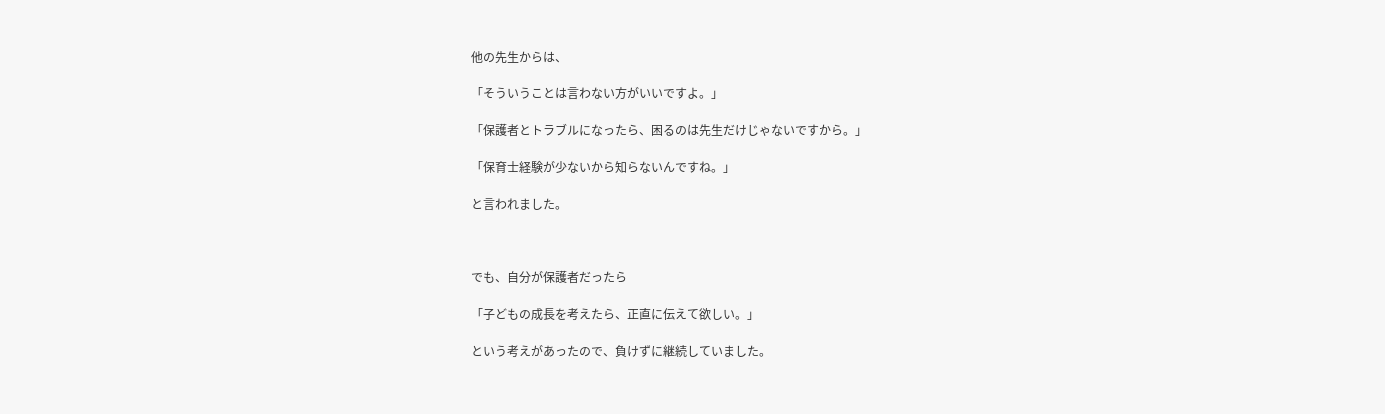他の先生からは、

「そういうことは言わない方がいいですよ。」

「保護者とトラブルになったら、困るのは先生だけじゃないですから。」

「保育士経験が少ないから知らないんですね。」

と言われました。



でも、自分が保護者だったら

「子どもの成長を考えたら、正直に伝えて欲しい。」

という考えがあったので、負けずに継続していました。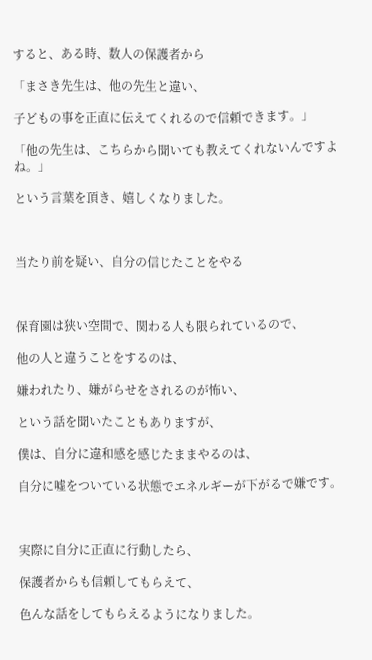すると、ある時、数人の保護者から

「まさき先生は、他の先生と違い、

子どもの事を正直に伝えてくれるので信頼できます。」

「他の先生は、こちらから聞いても教えてくれないんですよね。」

という言葉を頂き、嬉しくなりました。



当たり前を疑い、自分の信じたことをやる



保育園は狭い空間で、関わる人も限られているので、

他の人と違うことをするのは、

嫌われたり、嫌がらせをされるのが怖い、

という話を聞いたこともありますが、

僕は、自分に違和感を感じたままやるのは、

自分に嘘をついている状態でエネルギーが下がるで嫌です。



実際に自分に正直に行動したら、

保護者からも信頼してもらえて、

色んな話をしてもらえるようになりました。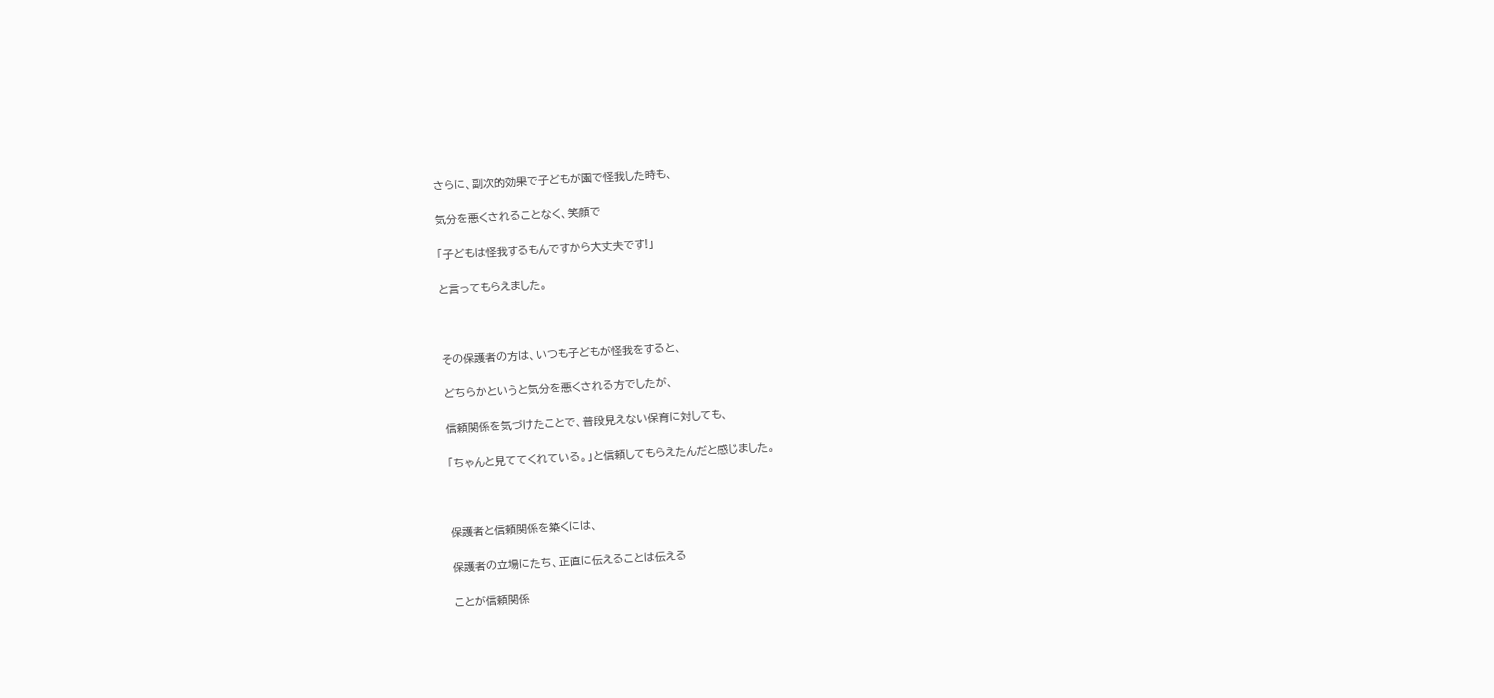さらに、副次的効果で子どもが園で怪我した時も、

気分を悪くされることなく、笑顔で

「子どもは怪我するもんですから大丈夫です!」

と言ってもらえました。



その保護者の方は、いつも子どもが怪我をすると、

どちらかというと気分を悪くされる方でしたが、

信頼関係を気づけたことで、普段見えない保育に対しても、

「ちゃんと見ててくれている。」と信頼してもらえたんだと感じました。



保護者と信頼関係を築くには、

保護者の立場にたち、正直に伝えることは伝える

ことが信頼関係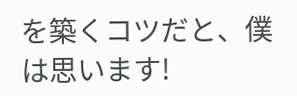を築くコツだと、僕は思います!